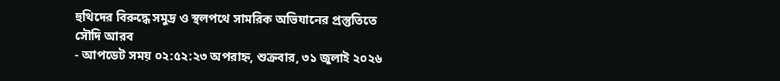হুথিদের বিরুদ্ধে সমুদ্র ও স্থলপথে সামরিক অভিযানের প্রস্তুতিতে সৌদি আরব
- আপডেট সময় ০২:৫২:২৩ অপরাহ্ন, শুক্রবার, ৩১ জুলাই ২০২৬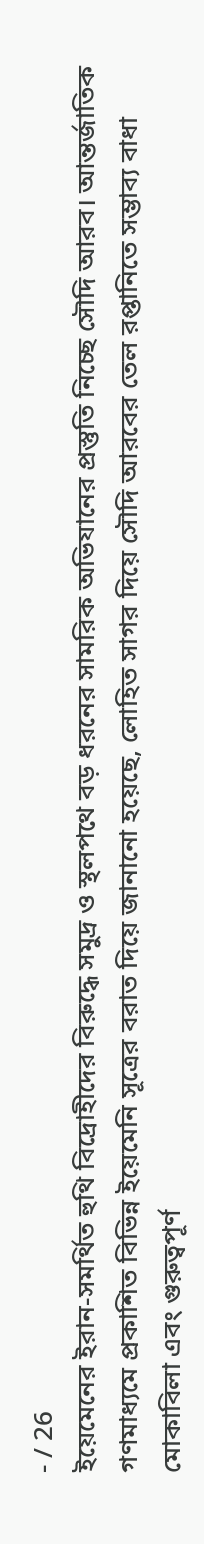- / 26
ইয়েমেনের ইরান-সমর্থিত হুথি বিদ্রোহীদের বিরুদ্ধে সমুদ্র ও স্থলপথে বড় ধরনের সামরিক অভিযানের প্রস্তুতি নিচ্ছে সৌদি আরব। আন্তর্জাতিক গণমাধ্যমে প্রকাশিত বিভিন্ন ইয়েমেনি সূত্রের বরাত দিয়ে জানানো হয়েছে, লোহিত সাগর দিয়ে সৌদি আরবের তেল রপ্তানিতে সম্ভাব্য বাধা মোকাবিলা এবং গুরুত্বপূর্ণ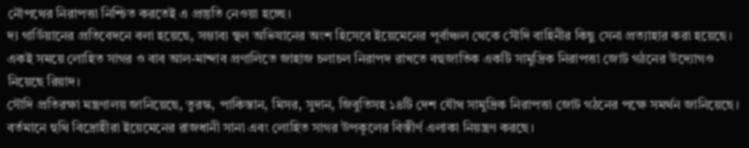নৌপথের নিরাপত্তা নিশ্চিত করতেই এ প্রস্তুতি নেওয়া হচ্ছে।
দ্য গার্ডিয়ানের প্রতিবেদনে বলা হয়েছে, সম্ভাব্য স্থল অভিযানের অংশ হিসেবে ইয়েমেনের পূর্বাঞ্চল থেকে সৌদি বাহিনীর কিছু সেনা প্রত্যাহার করা হয়েছে। একই সময়ে লোহিত সাগর ও বাব আল-মান্দাব প্রণালিতে জাহাজ চলাচল নিরাপদ রাখতে বহুজাতিক একটি সামুদ্রিক নিরাপত্তা জোট গঠনের উদ্যোগও নিয়েছে রিয়াদ।
সৌদি প্রতিরক্ষা মন্ত্রণালয় জানিয়েছে, তুরস্ক, পাকিস্তান, মিসর, সুদান, জিবুতিসহ ১৪টি দেশ যৌথ সামুদ্রিক নিরাপত্তা জোট গঠনের পক্ষে সমর্থন জানিয়েছে।
বর্তমানে হুথি বিদ্রোহীরা ইয়েমেনের রাজধানী সানা এবং লোহিত সাগর উপকূলের বিস্তীর্ণ এলাকা নিয়ন্ত্রণ করছে।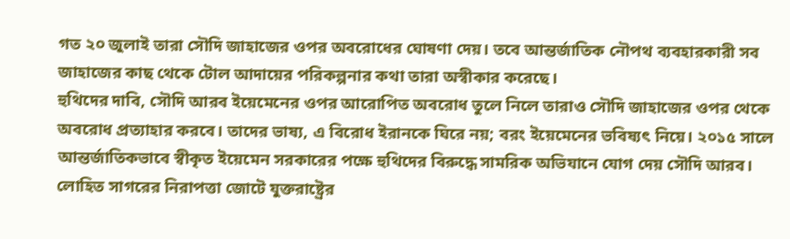গত ২০ জুলাই তারা সৌদি জাহাজের ওপর অবরোধের ঘোষণা দেয়। তবে আন্তর্জাতিক নৌপথ ব্যবহারকারী সব জাহাজের কাছ থেকে টোল আদায়ের পরিকল্পনার কথা তারা অস্বীকার করেছে।
হুথিদের দাবি, সৌদি আরব ইয়েমেনের ওপর আরোপিত অবরোধ তুলে নিলে তারাও সৌদি জাহাজের ওপর থেকে অবরোধ প্রত্যাহার করবে। তাদের ভাষ্য, এ বিরোধ ইরানকে ঘিরে নয়; বরং ইয়েমেনের ভবিষ্যৎ নিয়ে। ২০১৫ সালে আন্তর্জাতিকভাবে স্বীকৃত ইয়েমেন সরকারের পক্ষে হুথিদের বিরুদ্ধে সামরিক অভিযানে যোগ দেয় সৌদি আরব।
লোহিত সাগরের নিরাপত্তা জোটে যুক্তরাষ্ট্রের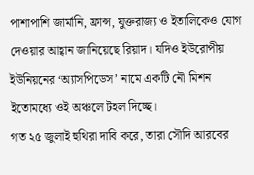পাশাপাশি জার্মানি, ফ্রান্স, যুক্তরাজ্য ও ইতালিকেও যোগ দেওয়ার আহ্বান জানিয়েছে রিয়াদ। যদিও ইউরোপীয় ইউনিয়নের ‘অ্যাসপিডেস’ নামে একটি নৌ মিশন ইতোমধ্যে ওই অঞ্চলে টহল দিচ্ছে।
গত ২৫ জুলাই হুথিরা দাবি করে, তারা সৌদি আরবের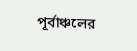পূর্বাঞ্চলের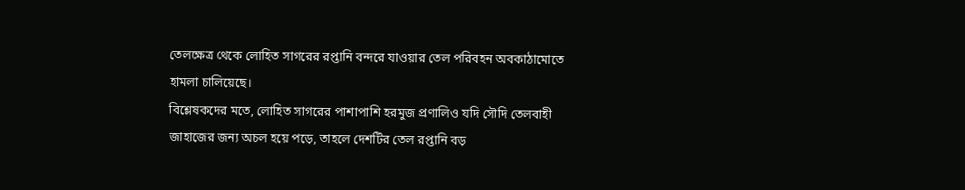তেলক্ষেত্র থেকে লোহিত সাগরের রপ্তানি বন্দরে যাওয়ার তেল পরিবহন অবকাঠামোতে হামলা চালিয়েছে।
বিশ্লেষকদের মতে, লোহিত সাগরের পাশাপাশি হরমুজ প্রণালিও যদি সৌদি তেলবাহী জাহাজের জন্য অচল হয়ে পড়ে, তাহলে দেশটির তেল রপ্তানি বড়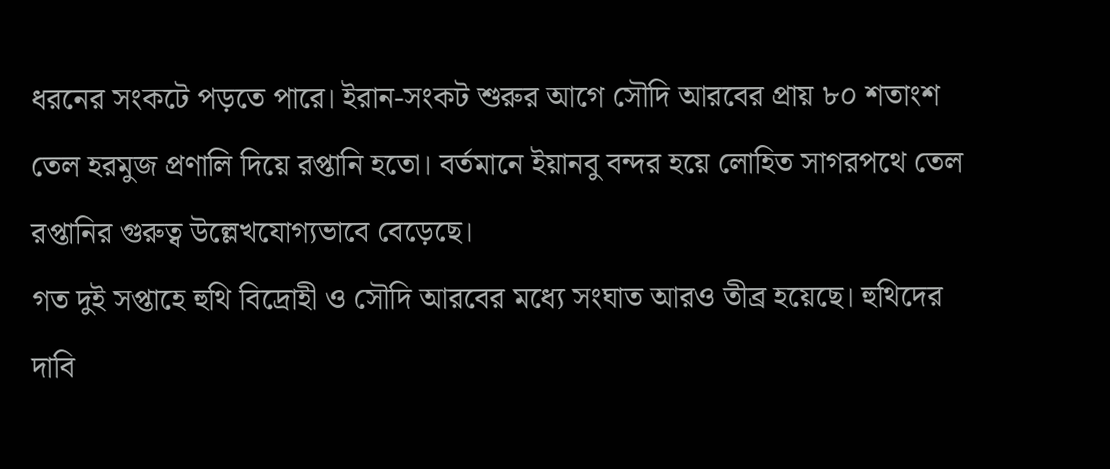ধরনের সংকটে পড়তে পারে। ইরান-সংকট শুরুর আগে সৌদি আরবের প্রায় ৮০ শতাংশ তেল হরমুজ প্রণালি দিয়ে রপ্তানি হতো। বর্তমানে ইয়ানবু বন্দর হয়ে লোহিত সাগরপথে তেল রপ্তানির গুরুত্ব উল্লেখযোগ্যভাবে বেড়েছে।
গত দুই সপ্তাহে হুথি বিদ্রোহী ও সৌদি আরবের মধ্যে সংঘাত আরও তীব্র হয়েছে। হুথিদের দাবি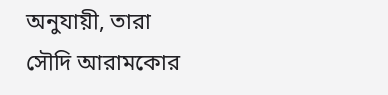অনুযায়ী, তারা সৌদি আরামকোর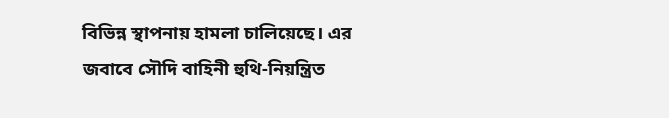বিভিন্ন স্থাপনায় হামলা চালিয়েছে। এর জবাবে সৌদি বাহিনী হুথি-নিয়ন্ত্রিত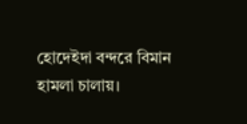হোদেইদা বন্দরে বিমান হামলা চালায়।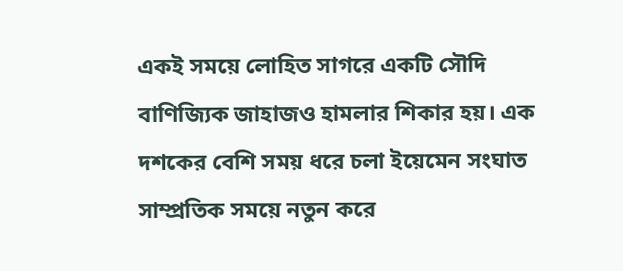একই সময়ে লোহিত সাগরে একটি সৌদি বাণিজ্যিক জাহাজও হামলার শিকার হয়। এক দশকের বেশি সময় ধরে চলা ইয়েমেন সংঘাত সাম্প্রতিক সময়ে নতুন করে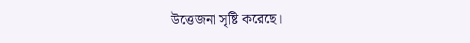উত্তেজনা সৃষ্টি করেছে।